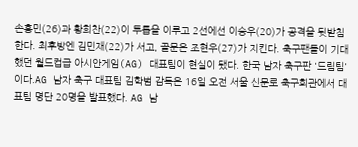손흥민(26)과 황희찬(22)이 투톱을 이루고 2선에선 이승우(20)가 공격을 뒷받침한다. 최후방엔 김민재(22)가 서고, 골문은 조현우(27)가 지킨다. 축구팬들이 기대했던 월드컵급 아시안게임(AG) 대표팀이 현실이 됐다. 한국 남자 축구판 '드림팀'이다.AG 남자 축구 대표팀 김학범 감독은 16일 오전 서울 신문로 축구회관에서 대표팀 명단 20명을 발표했다. AG 남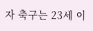자 축구는 23세 이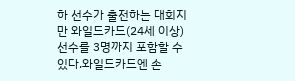하 선수가 출전하는 대회지만 와일드카드(24세 이상) 선수를 3명까지 포함할 수 있다.와일드카드엔 손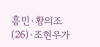흥민·황의조(26)·조현우가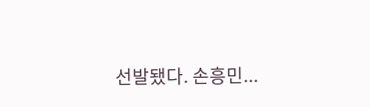선발됐다. 손흥민...